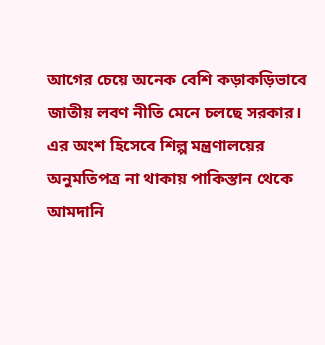আগের চেয়ে অনেক বেশি কড়াকড়িভাবে জাতীয় লবণ নীতি মেনে চলছে সরকার। এর অংশ হিসেবে শিল্প মন্ত্রণালয়ের অনুমতিপত্র না থাকায় পাকিস্তান থেকে আমদানি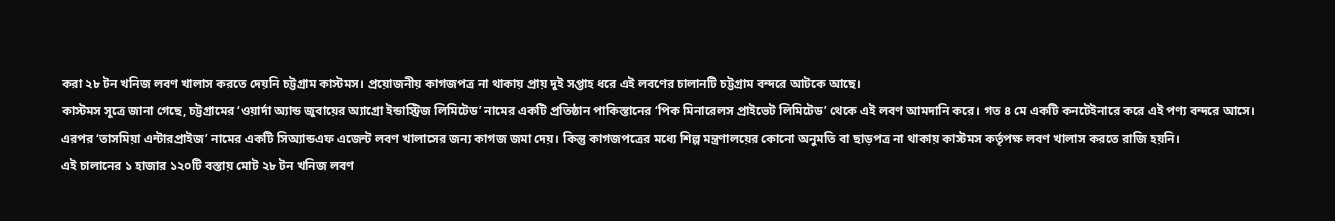করা ২৮ টন খনিজ লবণ খালাস করতে দেয়নি চট্টগ্রাম কাস্টমস। প্রয়োজনীয় কাগজপত্র না থাকায় প্রায় দুই সপ্তাহ ধরে এই লবণের চালানটি চট্টগ্রাম বন্দরে আটকে আছে।
কাস্টমস সূত্রে জানা গেছে, চট্টগ্রামের ‘ওয়ার্দা অ্যান্ড জুবায়ের অ্যাগ্রো ইন্ডাস্ট্রিজ লিমিটেড’ নামের একটি প্রতিষ্ঠান পাকিস্তানের ‘পিক মিনারেলস প্রাইভেট লিমিটেড’ থেকে এই লবণ আমদানি করে। গত ৪ মে একটি কনটেইনারে করে এই পণ্য বন্দরে আসে।
এরপর ‘তাসমিয়া এন্টারপ্রাইজ’ নামের একটি সিঅ্যান্ডএফ এজেন্ট লবণ খালাসের জন্য কাগজ জমা দেয়। কিন্তু কাগজপত্রের মধ্যে শিল্প মন্ত্রণালয়ের কোনো অনুমতি বা ছাড়পত্র না থাকায় কাস্টমস কর্তৃপক্ষ লবণ খালাস করতে রাজি হয়নি।
এই চালানের ১ হাজার ১২০টি বস্তায় মোট ২৮ টন খনিজ লবণ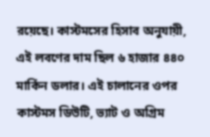রয়েছে। কাস্টমসের হিসাব অনুযায়ী, এই লবণের দাম ছিল ৬ হাজার ৪৪০ মার্কিন ডলার। এই চালানের ওপর কাস্টমস ডিউটি, ভ্যাট ও অগ্রিম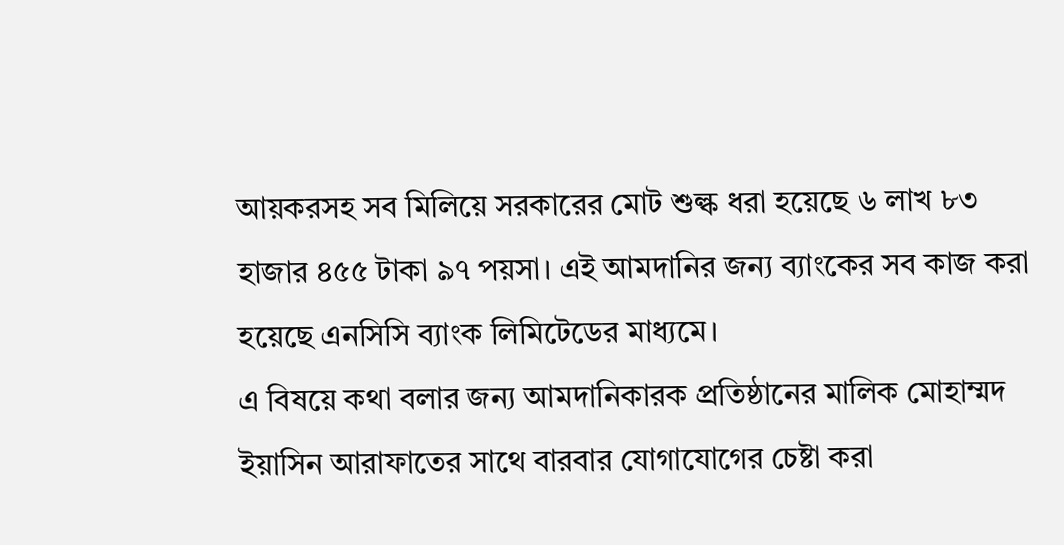আয়করসহ সব মিলিয়ে সরকারের মোট শুল্ক ধরা হয়েছে ৬ লাখ ৮৩ হাজার ৪৫৫ টাকা ৯৭ পয়সা। এই আমদানির জন্য ব্যাংকের সব কাজ করা হয়েছে এনসিসি ব্যাংক লিমিটেডের মাধ্যমে।
এ বিষয়ে কথা বলার জন্য আমদানিকারক প্রতিষ্ঠানের মালিক মোহাম্মদ ইয়াসিন আরাফাতের সাথে বারবার যোগাযোগের চেষ্টা করা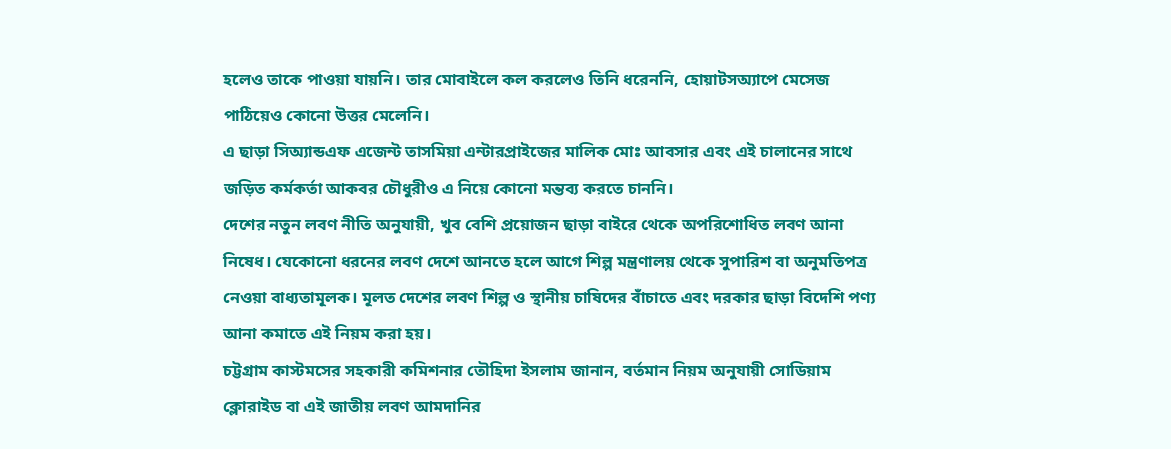হলেও তাকে পাওয়া যায়নি। তার মোবাইলে কল করলেও তিনি ধরেননি, হোয়াটসঅ্যাপে মেসেজ পাঠিয়েও কোনো উত্তর মেলেনি।
এ ছাড়া সিঅ্যান্ডএফ এজেন্ট তাসমিয়া এন্টারপ্রাইজের মালিক মোঃ আবসার এবং এই চালানের সাথে জড়িত কর্মকর্তা আকবর চৌধুরীও এ নিয়ে কোনো মন্তব্য করতে চাননি।
দেশের নতুন লবণ নীতি অনুযায়ী, খুব বেশি প্রয়োজন ছাড়া বাইরে থেকে অপরিশোধিত লবণ আনা নিষেধ। যেকোনো ধরনের লবণ দেশে আনতে হলে আগে শিল্প মন্ত্রণালয় থেকে সুপারিশ বা অনুমতিপত্র নেওয়া বাধ্যতামূলক। মূলত দেশের লবণ শিল্প ও স্থানীয় চাষিদের বাঁচাতে এবং দরকার ছাড়া বিদেশি পণ্য আনা কমাতে এই নিয়ম করা হয়।
চট্টগ্রাম কাস্টমসের সহকারী কমিশনার তৌহিদা ইসলাম জানান, বর্তমান নিয়ম অনুযায়ী সোডিয়াম ক্লোরাইড বা এই জাতীয় লবণ আমদানির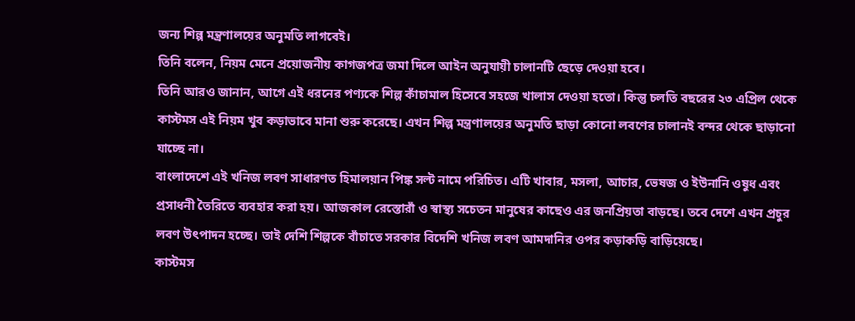জন্য শিল্প মন্ত্রণালয়ের অনুমতি লাগবেই।
তিনি বলেন, নিয়ম মেনে প্রয়োজনীয় কাগজপত্র জমা দিলে আইন অনুযায়ী চালানটি ছেড়ে দেওয়া হবে।
তিনি আরও জানান, আগে এই ধরনের পণ্যকে শিল্প কাঁচামাল হিসেবে সহজে খালাস দেওয়া হতো। কিন্তু চলতি বছরের ২৩ এপ্রিল থেকে কাস্টমস এই নিয়ম খুব কড়াভাবে মানা শুরু করেছে। এখন শিল্প মন্ত্রণালয়ের অনুমতি ছাড়া কোনো লবণের চালানই বন্দর থেকে ছাড়ানো যাচ্ছে না।
বাংলাদেশে এই খনিজ লবণ সাধারণত হিমালয়ান পিঙ্ক সল্ট নামে পরিচিত। এটি খাবার, মসলা, আচার, ভেষজ ও ইউনানি ওষুধ এবং প্রসাধনী তৈরিতে ব্যবহার করা হয়। আজকাল রেস্তোরাঁ ও স্বাস্থ্য সচেতন মানুষের কাছেও এর জনপ্রিয়তা বাড়ছে। তবে দেশে এখন প্রচুর লবণ উৎপাদন হচ্ছে। তাই দেশি শিল্পকে বাঁচাতে সরকার বিদেশি খনিজ লবণ আমদানির ওপর কড়াকড়ি বাড়িয়েছে।
কাস্টমস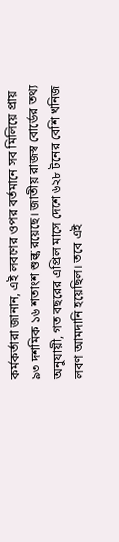কর্মকর্তারা জানান, এই লবণের ওপর বর্তমানে সব মিলিয়ে প্রায় ৯৩ দশমিক ১৬ শতাংশ শুল্ক রয়েছে। জাতীয় রাজস্ব বোর্ডের তথ্য অনুযায়ী, গত বছরের এপ্রিল মাসে দেশে ৬২৮ টনের বেশি খনিজ লবণ আমদানি হয়েছিল। তবে এই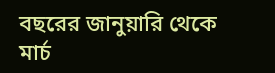বছরের জানুয়ারি থেকে মার্চ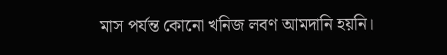মাস পর্যন্ত কোনো খনিজ লবণ আমদানি হয়নি।